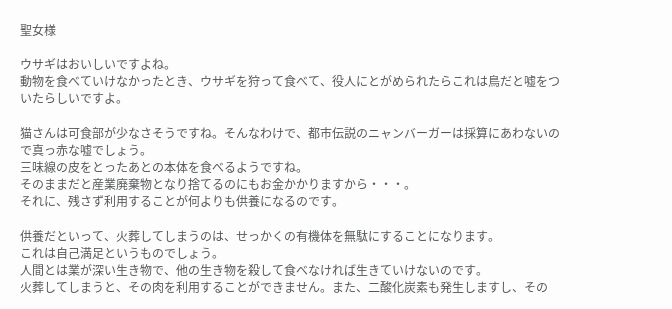聖女様

ウサギはおいしいですよね。
動物を食べていけなかったとき、ウサギを狩って食べて、役人にとがめられたらこれは鳥だと嘘をついたらしいですよ。

猫さんは可食部が少なさそうですね。そんなわけで、都市伝説のニャンバーガーは採算にあわないので真っ赤な嘘でしょう。
三味線の皮をとったあとの本体を食べるようですね。
そのままだと産業廃棄物となり捨てるのにもお金かかりますから・・・。
それに、残さず利用することが何よりも供養になるのです。

供養だといって、火葬してしまうのは、せっかくの有機体を無駄にすることになります。
これは自己満足というものでしょう。
人間とは業が深い生き物で、他の生き物を殺して食べなければ生きていけないのです。
火葬してしまうと、その肉を利用することができません。また、二酸化炭素も発生しますし、その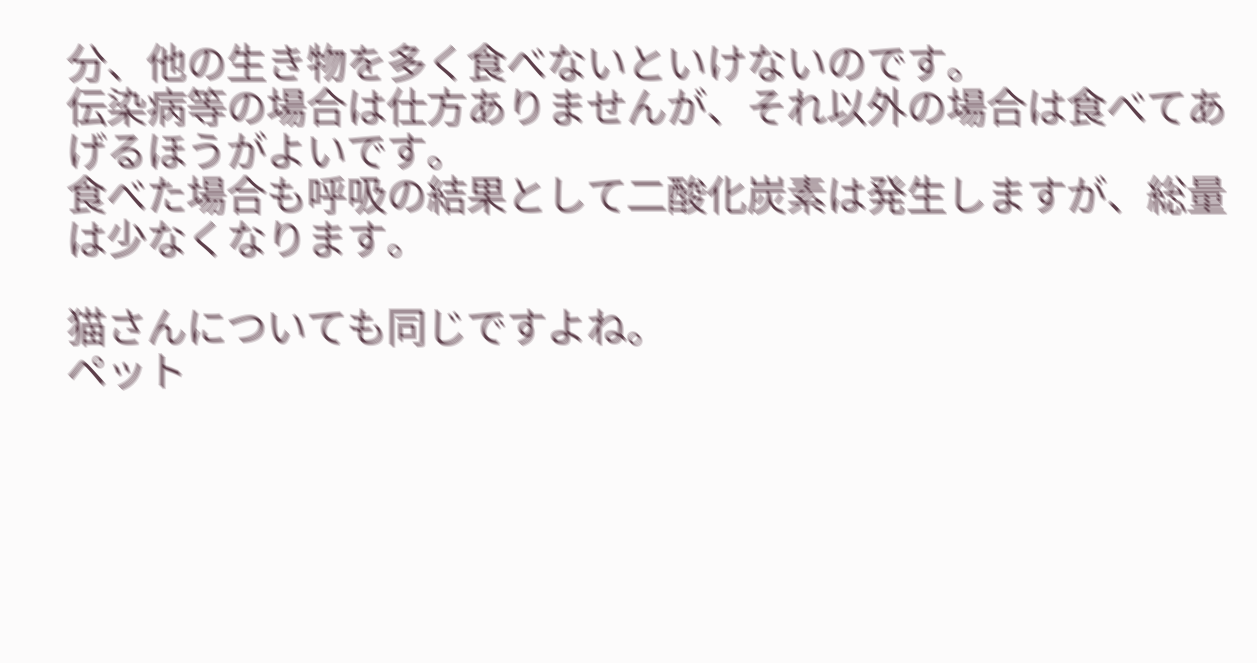分、他の生き物を多く食べないといけないのです。
伝染病等の場合は仕方ありませんが、それ以外の場合は食べてあげるほうがよいです。
食べた場合も呼吸の結果として二酸化炭素は発生しますが、総量は少なくなります。

猫さんについても同じですよね。
ペット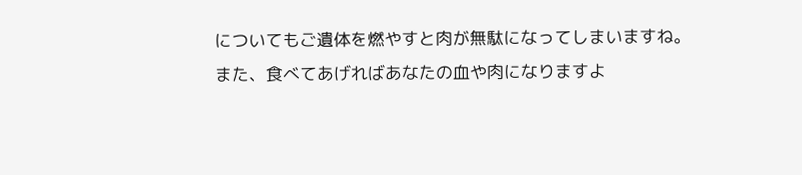についてもご遺体を燃やすと肉が無駄になってしまいますね。
また、食べてあげればあなたの血や肉になりますよ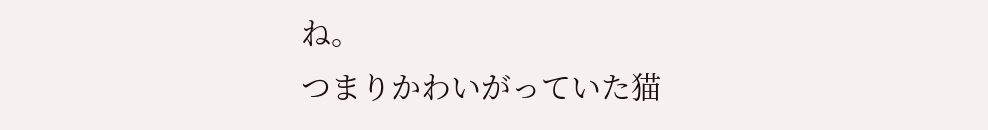ね。
つまりかわいがっていた猫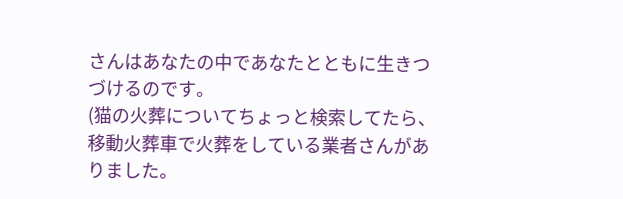さんはあなたの中であなたとともに生きつづけるのです。
(猫の火葬についてちょっと検索してたら、移動火葬車で火葬をしている業者さんがありました。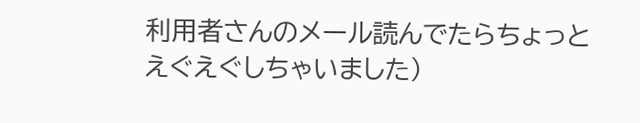利用者さんのメール読んでたらちょっとえぐえぐしちゃいました)